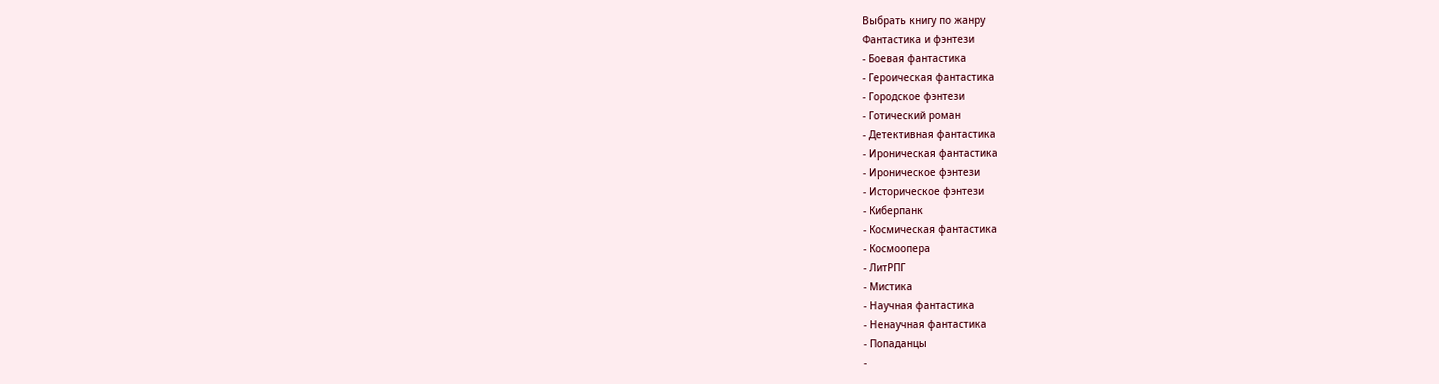Выбрать книгу по жанру
Фантастика и фэнтези
- Боевая фантастика
- Героическая фантастика
- Городское фэнтези
- Готический роман
- Детективная фантастика
- Ироническая фантастика
- Ироническое фэнтези
- Историческое фэнтези
- Киберпанк
- Космическая фантастика
- Космоопера
- ЛитРПГ
- Мистика
- Научная фантастика
- Ненаучная фантастика
- Попаданцы
-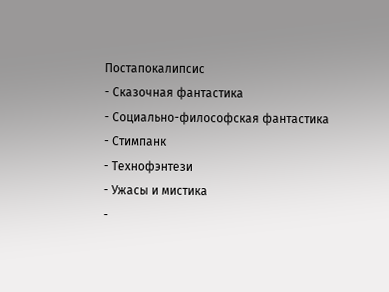Постапокалипсис
- Сказочная фантастика
- Социально-философская фантастика
- Стимпанк
- Технофэнтези
- Ужасы и мистика
-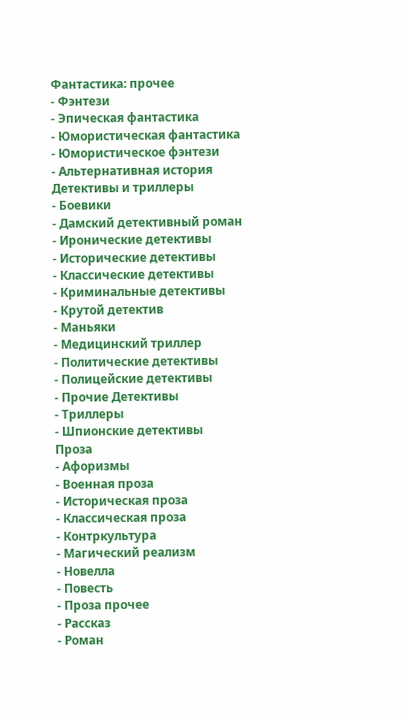Фантастика: прочее
- Фэнтези
- Эпическая фантастика
- Юмористическая фантастика
- Юмористическое фэнтези
- Альтернативная история
Детективы и триллеры
- Боевики
- Дамский детективный роман
- Иронические детективы
- Исторические детективы
- Классические детективы
- Криминальные детективы
- Крутой детектив
- Маньяки
- Медицинский триллер
- Политические детективы
- Полицейские детективы
- Прочие Детективы
- Триллеры
- Шпионские детективы
Проза
- Афоризмы
- Военная проза
- Историческая проза
- Классическая проза
- Контркультура
- Магический реализм
- Новелла
- Повесть
- Проза прочее
- Рассказ
- Роман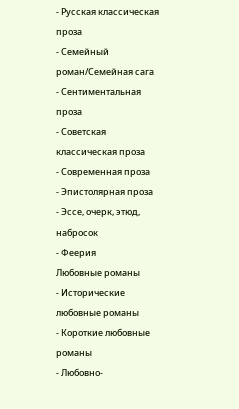- Русская классическая проза
- Семейный роман/Семейная сага
- Сентиментальная проза
- Советская классическая проза
- Современная проза
- Эпистолярная проза
- Эссе, очерк, этюд, набросок
- Феерия
Любовные романы
- Исторические любовные романы
- Короткие любовные романы
- Любовно-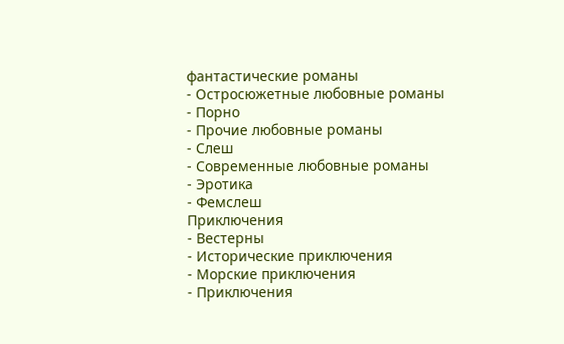фантастические романы
- Остросюжетные любовные романы
- Порно
- Прочие любовные романы
- Слеш
- Современные любовные романы
- Эротика
- Фемслеш
Приключения
- Вестерны
- Исторические приключения
- Морские приключения
- Приключения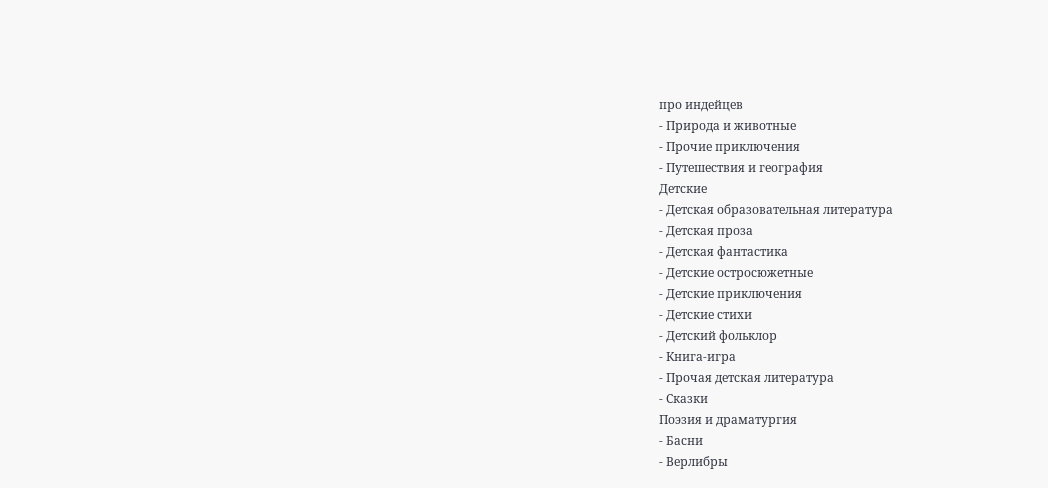про индейцев
- Природа и животные
- Прочие приключения
- Путешествия и география
Детские
- Детская образовательная литература
- Детская проза
- Детская фантастика
- Детские остросюжетные
- Детские приключения
- Детские стихи
- Детский фольклор
- Книга-игра
- Прочая детская литература
- Сказки
Поэзия и драматургия
- Басни
- Верлибры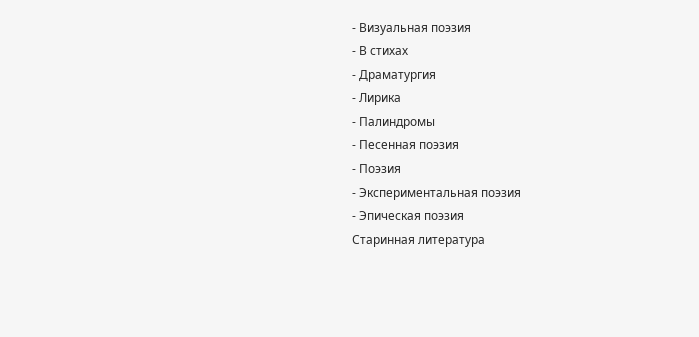- Визуальная поэзия
- В стихах
- Драматургия
- Лирика
- Палиндромы
- Песенная поэзия
- Поэзия
- Экспериментальная поэзия
- Эпическая поэзия
Старинная литература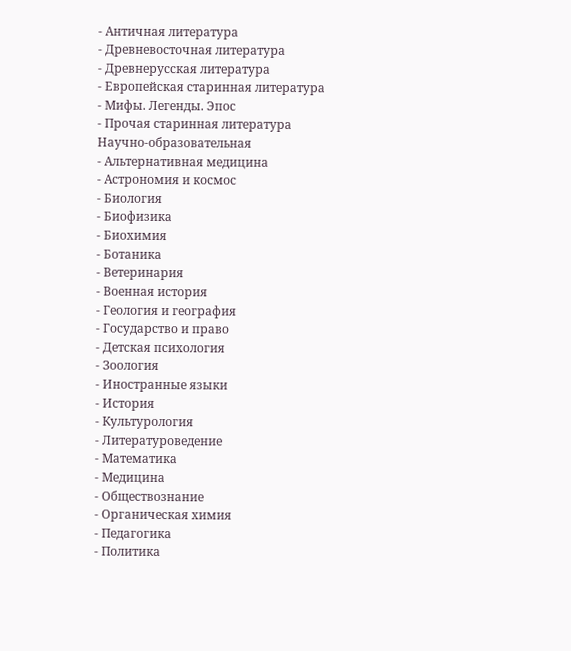- Античная литература
- Древневосточная литература
- Древнерусская литература
- Европейская старинная литература
- Мифы. Легенды. Эпос
- Прочая старинная литература
Научно-образовательная
- Альтернативная медицина
- Астрономия и космос
- Биология
- Биофизика
- Биохимия
- Ботаника
- Ветеринария
- Военная история
- Геология и география
- Государство и право
- Детская психология
- Зоология
- Иностранные языки
- История
- Культурология
- Литературоведение
- Математика
- Медицина
- Обществознание
- Органическая химия
- Педагогика
- Политика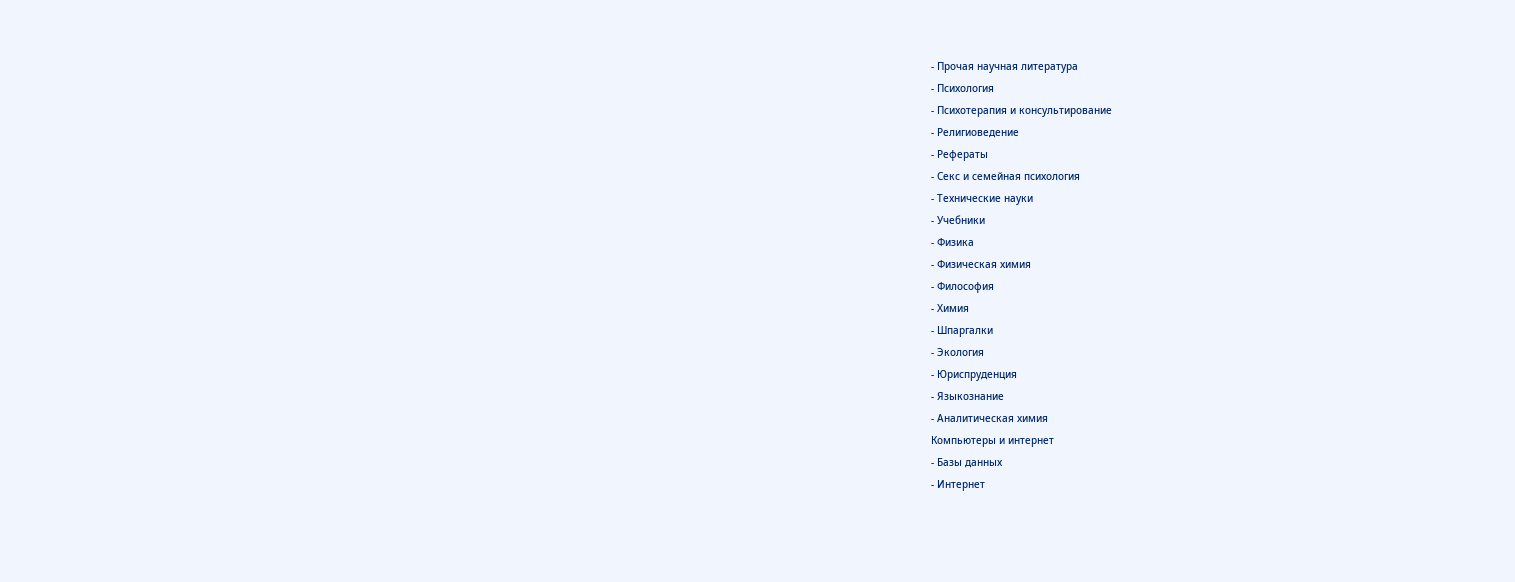- Прочая научная литература
- Психология
- Психотерапия и консультирование
- Религиоведение
- Рефераты
- Секс и семейная психология
- Технические науки
- Учебники
- Физика
- Физическая химия
- Философия
- Химия
- Шпаргалки
- Экология
- Юриспруденция
- Языкознание
- Аналитическая химия
Компьютеры и интернет
- Базы данных
- Интернет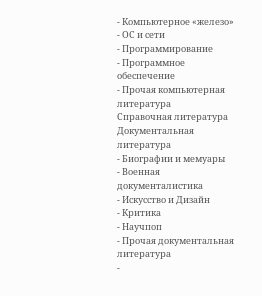- Компьютерное «железо»
- ОС и сети
- Программирование
- Программное обеспечение
- Прочая компьютерная литература
Справочная литература
Документальная литература
- Биографии и мемуары
- Военная документалистика
- Искусство и Дизайн
- Критика
- Научпоп
- Прочая документальная литература
-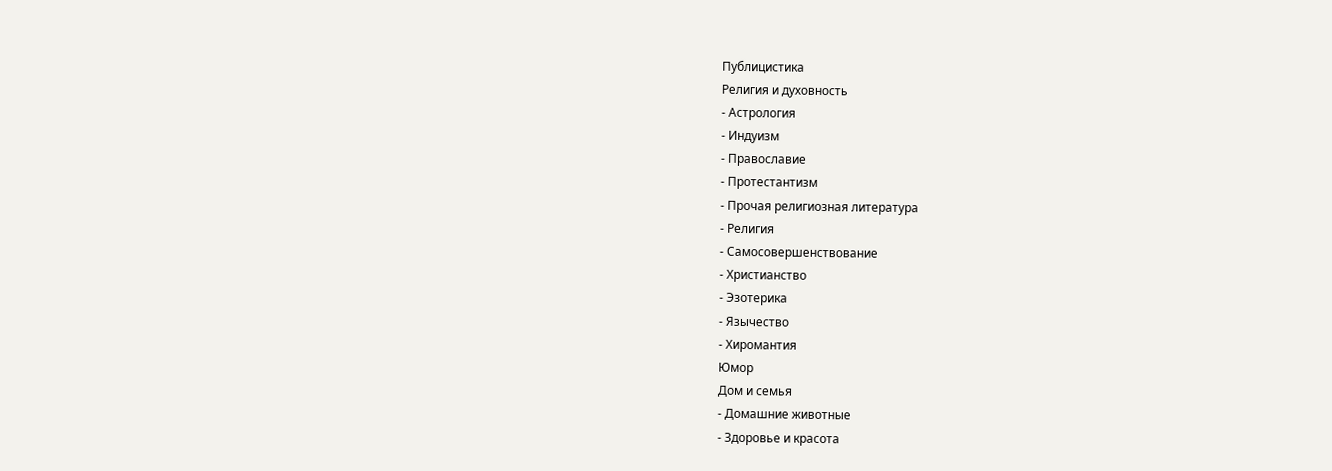Публицистика
Религия и духовность
- Астрология
- Индуизм
- Православие
- Протестантизм
- Прочая религиозная литература
- Религия
- Самосовершенствование
- Христианство
- Эзотерика
- Язычество
- Хиромантия
Юмор
Дом и семья
- Домашние животные
- Здоровье и красота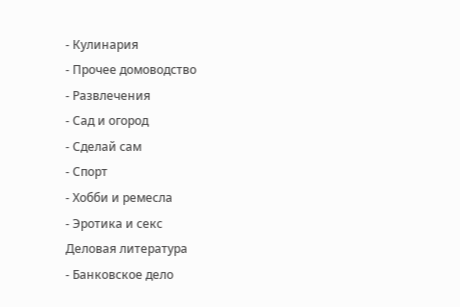- Кулинария
- Прочее домоводство
- Развлечения
- Сад и огород
- Сделай сам
- Спорт
- Хобби и ремесла
- Эротика и секс
Деловая литература
- Банковское дело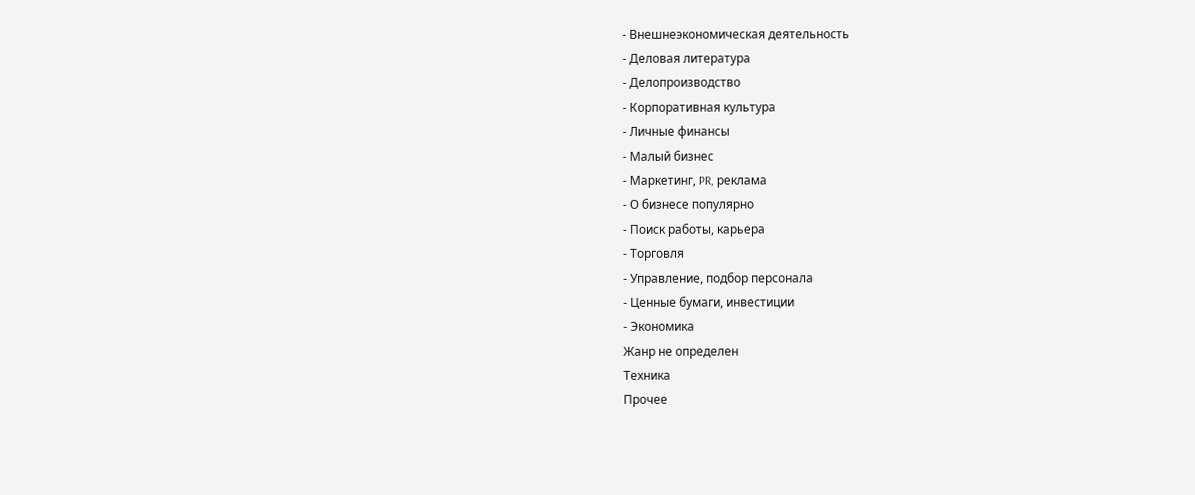- Внешнеэкономическая деятельность
- Деловая литература
- Делопроизводство
- Корпоративная культура
- Личные финансы
- Малый бизнес
- Маркетинг, PR, реклама
- О бизнесе популярно
- Поиск работы, карьера
- Торговля
- Управление, подбор персонала
- Ценные бумаги, инвестиции
- Экономика
Жанр не определен
Техника
Прочее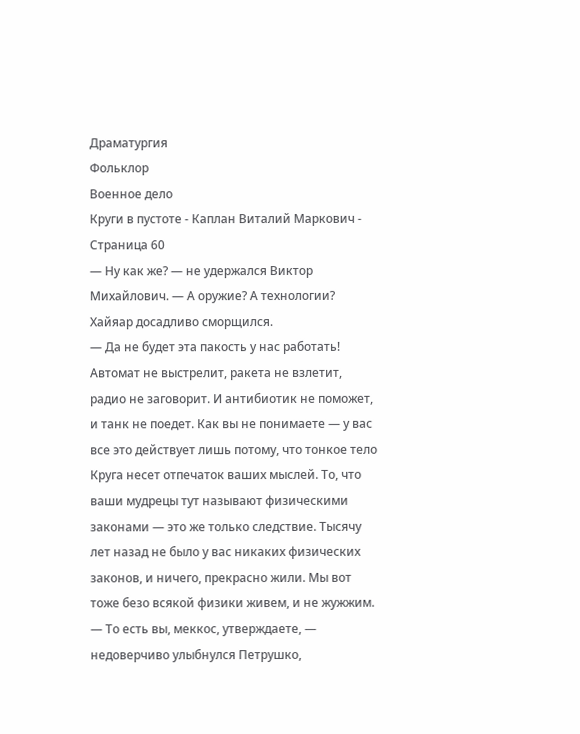Драматургия
Фольклор
Военное дело
Круги в пустоте - Каплан Виталий Маркович - Страница 60
— Ну как же? — не удержался Виктор Михайлович. — А оружие? А технологии?
Хайяар досадливо сморщился.
— Да не будет эта пакость у нас работать! Автомат не выстрелит, ракета не взлетит, радио не заговорит. И антибиотик не поможет, и танк не поедет. Как вы не понимаете — у вас все это действует лишь потому, что тонкое тело Круга несет отпечаток ваших мыслей. То, что ваши мудрецы тут называют физическими законами — это же только следствие. Тысячу лет назад не было у вас никаких физических законов, и ничего, прекрасно жили. Мы вот тоже безо всякой физики живем, и не жужжим.
— То есть вы, меккос, утверждаете, — недоверчиво улыбнулся Петрушко,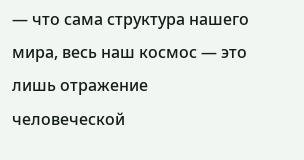— что сама структура нашего мира, весь наш космос — это лишь отражение человеческой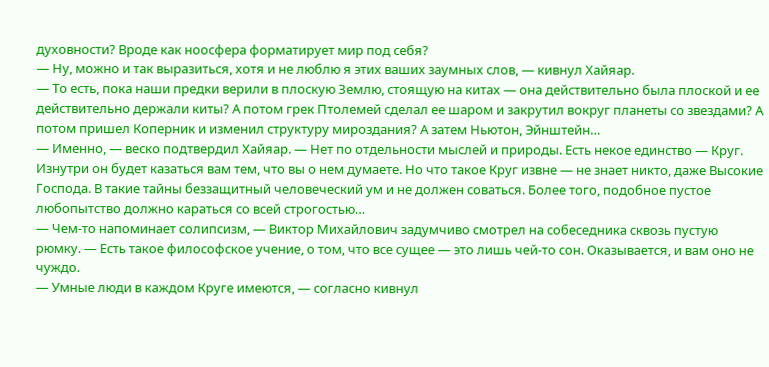духовности? Вроде как ноосфера форматирует мир под себя?
— Ну, можно и так выразиться, хотя и не люблю я этих ваших заумных слов, — кивнул Хайяар.
— То есть, пока наши предки верили в плоскую Землю, стоящую на китах — она действительно была плоской и ее действительно держали киты? А потом грек Птолемей сделал ее шаром и закрутил вокруг планеты со звездами? А потом пришел Коперник и изменил структуру мироздания? А затем Ньютон, Эйнштейн…
— Именно, — веско подтвердил Хайяар. — Нет по отдельности мыслей и природы. Есть некое единство — Круг. Изнутри он будет казаться вам тем, что вы о нем думаете. Но что такое Круг извне — не знает никто, даже Высокие Господа. В такие тайны беззащитный человеческий ум и не должен соваться. Более того, подобное пустое любопытство должно караться со всей строгостью…
— Чем-то напоминает солипсизм, — Виктор Михайлович задумчиво смотрел на собеседника сквозь пустую рюмку. — Есть такое философское учение, о том, что все сущее — это лишь чей-то сон. Оказывается, и вам оно не чуждо.
— Умные люди в каждом Круге имеются, — согласно кивнул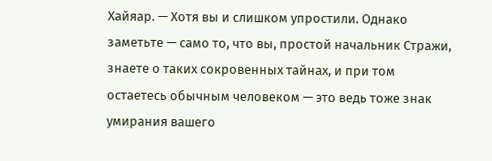Хайяар. — Хотя вы и слишком упростили. Однако заметьте — само то, что вы, простой начальник Стражи, знаете о таких сокровенных тайнах, и при том остаетесь обычным человеком — это ведь тоже знак умирания вашего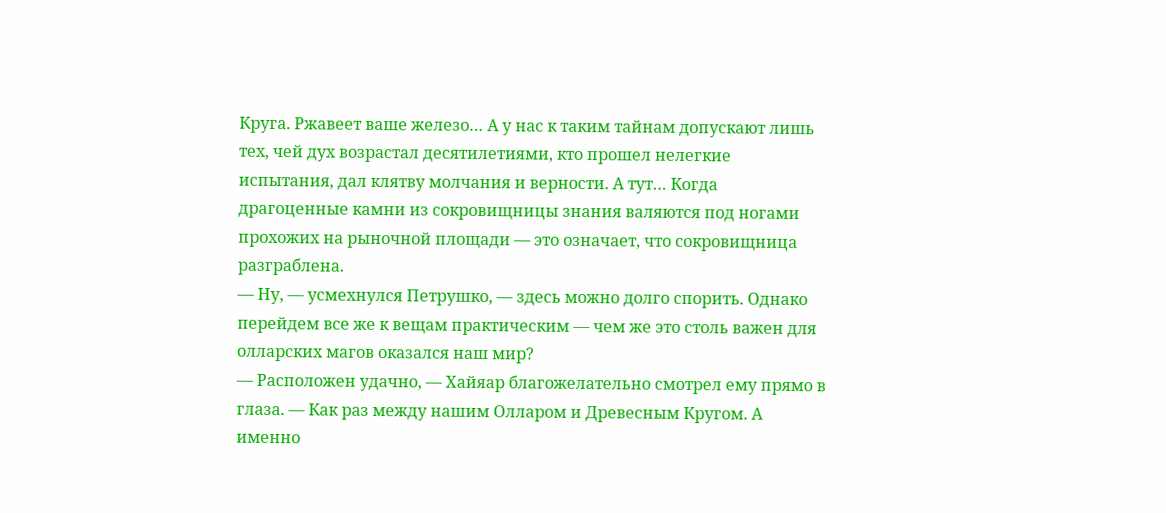Круга. Ржавеет ваше железо… А у нас к таким тайнам допускают лишь тех, чей дух возрастал десятилетиями, кто прошел нелегкие испытания, дал клятву молчания и верности. А тут… Когда драгоценные камни из сокровищницы знания валяются под ногами прохожих на рыночной площади — это означает, что сокровищница разграблена.
— Ну, — усмехнулся Петрушко, — здесь можно долго спорить. Однако перейдем все же к вещам практическим — чем же это столь важен для олларских магов оказался наш мир?
— Расположен удачно, — Хайяар благожелательно смотрел ему прямо в глаза. — Как раз между нашим Олларом и Древесным Кругом. А именно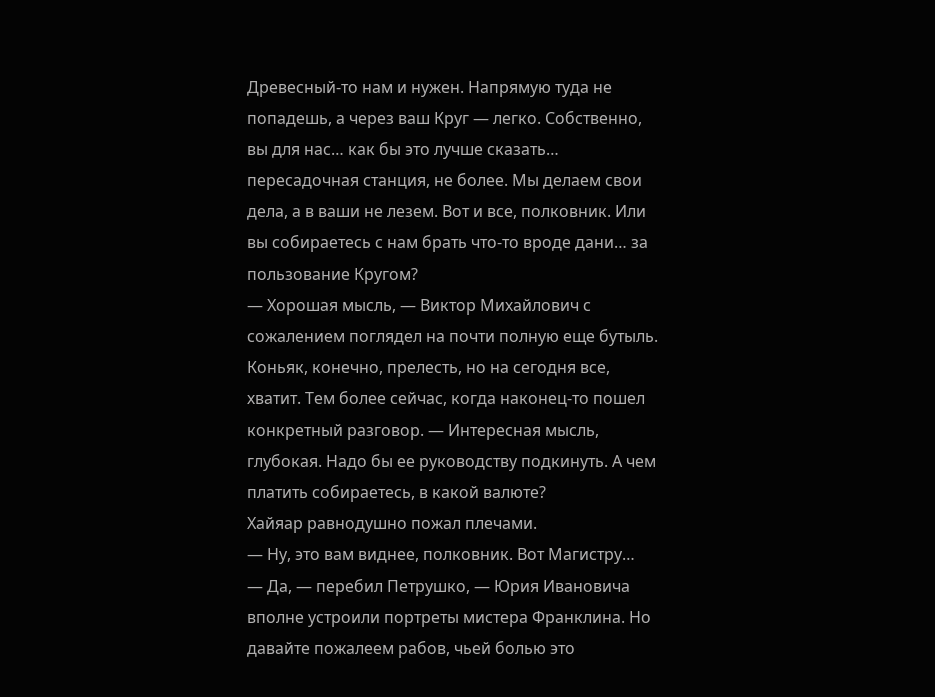Древесный-то нам и нужен. Напрямую туда не попадешь, а через ваш Круг — легко. Собственно, вы для нас… как бы это лучше сказать… пересадочная станция, не более. Мы делаем свои дела, а в ваши не лезем. Вот и все, полковник. Или вы собираетесь с нам брать что-то вроде дани… за пользование Кругом?
— Хорошая мысль, — Виктор Михайлович с сожалением поглядел на почти полную еще бутыль. Коньяк, конечно, прелесть, но на сегодня все, хватит. Тем более сейчас, когда наконец-то пошел конкретный разговор. — Интересная мысль, глубокая. Надо бы ее руководству подкинуть. А чем платить собираетесь, в какой валюте?
Хайяар равнодушно пожал плечами.
— Ну, это вам виднее, полковник. Вот Магистру…
— Да, — перебил Петрушко, — Юрия Ивановича вполне устроили портреты мистера Франклина. Но давайте пожалеем рабов, чьей болью это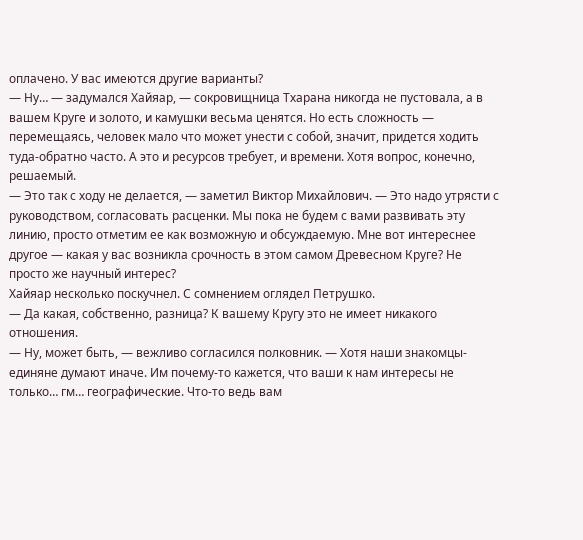оплачено. У вас имеются другие варианты?
— Ну… — задумался Хайяар, — сокровищница Тхарана никогда не пустовала, а в вашем Круге и золото, и камушки весьма ценятся. Но есть сложность — перемещаясь, человек мало что может унести с собой, значит, придется ходить туда-обратно часто. А это и ресурсов требует, и времени. Хотя вопрос, конечно, решаемый.
— Это так с ходу не делается, — заметил Виктор Михайлович. — Это надо утрясти с руководством, согласовать расценки. Мы пока не будем с вами развивать эту линию, просто отметим ее как возможную и обсуждаемую. Мне вот интереснее другое — какая у вас возникла срочность в этом самом Древесном Круге? Не просто же научный интерес?
Хайяар несколько поскучнел. С сомнением оглядел Петрушко.
— Да какая, собственно, разница? К вашему Кругу это не имеет никакого отношения.
— Ну, может быть, — вежливо согласился полковник. — Хотя наши знакомцы-единяне думают иначе. Им почему-то кажется, что ваши к нам интересы не только… гм… географические. Что-то ведь вам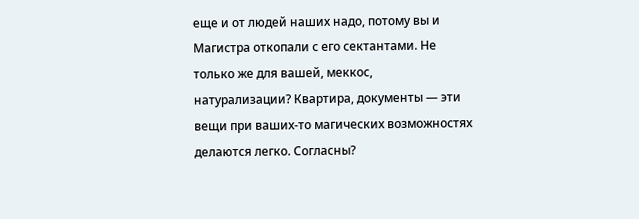еще и от людей наших надо, потому вы и Магистра откопали с его сектантами. Не только же для вашей, меккос, натурализации? Квартира, документы — эти вещи при ваших-то магических возможностях делаются легко. Согласны?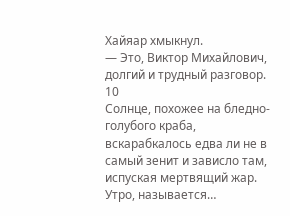Хайяар хмыкнул.
— Это, Виктор Михайлович, долгий и трудный разговор.
10
Солнце, похожее на бледно-голубого краба, вскарабкалось едва ли не в самый зенит и зависло там, испуская мертвящий жар. Утро, называется…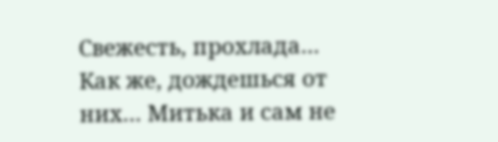Свежесть, прохлада… Как же, дождешься от них… Митька и сам не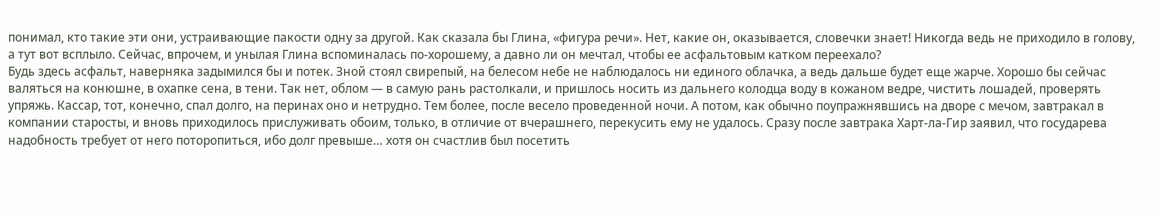понимал, кто такие эти они, устраивающие пакости одну за другой. Как сказала бы Глина, «фигура речи». Нет, какие он, оказывается, словечки знает! Никогда ведь не приходило в голову, а тут вот всплыло. Сейчас, впрочем, и унылая Глина вспоминалась по-хорошему, а давно ли он мечтал, чтобы ее асфальтовым катком переехало?
Будь здесь асфальт, наверняка задымился бы и потек. Зной стоял свирепый, на белесом небе не наблюдалось ни единого облачка, а ведь дальше будет еще жарче. Хорошо бы сейчас валяться на конюшне, в охапке сена, в тени. Так нет, облом — в самую рань растолкали, и пришлось носить из дальнего колодца воду в кожаном ведре, чистить лошадей, проверять упряжь. Кассар, тот, конечно, спал долго, на перинах оно и нетрудно. Тем более, после весело проведенной ночи. А потом, как обычно поупражнявшись на дворе с мечом, завтракал в компании старосты, и вновь приходилось прислуживать обоим, только, в отличие от вчерашнего, перекусить ему не удалось. Сразу после завтрака Харт-ла-Гир заявил, что государева надобность требует от него поторопиться, ибо долг превыше… хотя он счастлив был посетить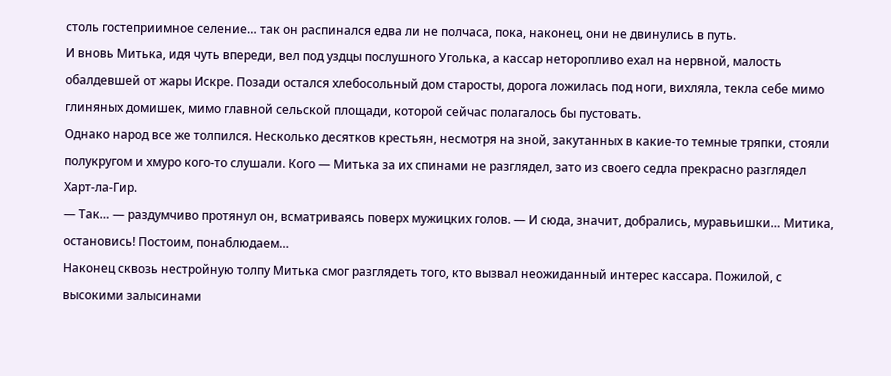столь гостеприимное селение… так он распинался едва ли не полчаса, пока, наконец, они не двинулись в путь.
И вновь Митька, идя чуть впереди, вел под уздцы послушного Уголька, а кассар неторопливо ехал на нервной, малость обалдевшей от жары Искре. Позади остался хлебосольный дом старосты, дорога ложилась под ноги, вихляла, текла себе мимо глиняных домишек, мимо главной сельской площади, которой сейчас полагалось бы пустовать.
Однако народ все же толпился. Несколько десятков крестьян, несмотря на зной, закутанных в какие-то темные тряпки, стояли полукругом и хмуро кого-то слушали. Кого — Митька за их спинами не разглядел, зато из своего седла прекрасно разглядел Харт-ла-Гир.
— Так… — раздумчиво протянул он, всматриваясь поверх мужицких голов. — И сюда, значит, добрались, муравьишки… Митика, остановись! Постоим, понаблюдаем…
Наконец сквозь нестройную толпу Митька смог разглядеть того, кто вызвал неожиданный интерес кассара. Пожилой, с высокими залысинами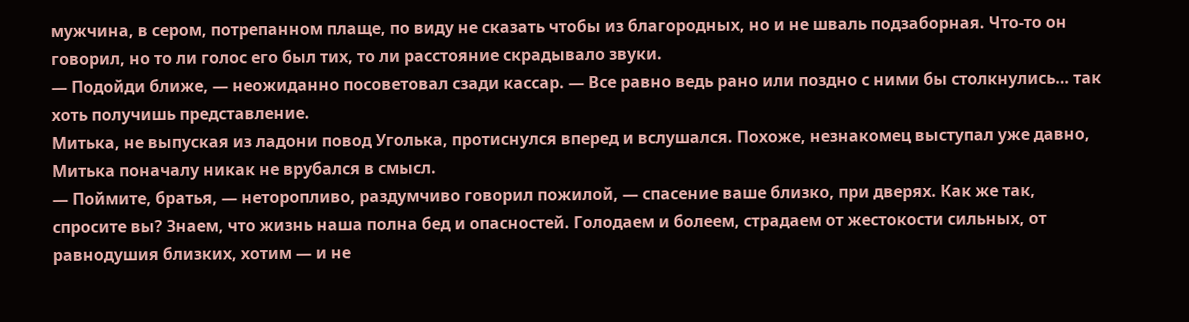мужчина, в сером, потрепанном плаще, по виду не сказать чтобы из благородных, но и не шваль подзаборная. Что-то он говорил, но то ли голос его был тих, то ли расстояние скрадывало звуки.
— Подойди ближе, — неожиданно посоветовал сзади кассар. — Все равно ведь рано или поздно с ними бы столкнулись… так хоть получишь представление.
Митька, не выпуская из ладони повод Уголька, протиснулся вперед и вслушался. Похоже, незнакомец выступал уже давно, Митька поначалу никак не врубался в смысл.
— Поймите, братья, — неторопливо, раздумчиво говорил пожилой, — спасение ваше близко, при дверях. Как же так, спросите вы? Знаем, что жизнь наша полна бед и опасностей. Голодаем и болеем, страдаем от жестокости сильных, от равнодушия близких, хотим — и не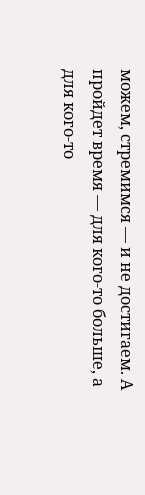можем, стремимся — и не достигаем. А пройдет время — для кого-то больше, а для кого-то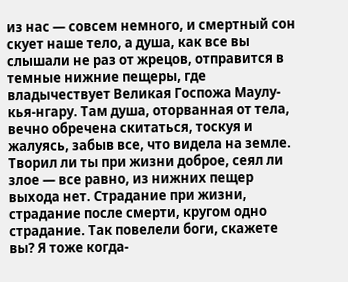из нас — совсем немного, и смертный сон скует наше тело, а душа, как все вы слышали не раз от жрецов, отправится в темные нижние пещеры, где владычествует Великая Госпожа Маулу-кья-нгару. Там душа, оторванная от тела, вечно обречена скитаться, тоскуя и жалуясь, забыв все, что видела на земле. Творил ли ты при жизни доброе, сеял ли злое — все равно, из нижних пещер выхода нет. Страдание при жизни, страдание после смерти, кругом одно страдание. Так повелели боги, скажете вы? Я тоже когда-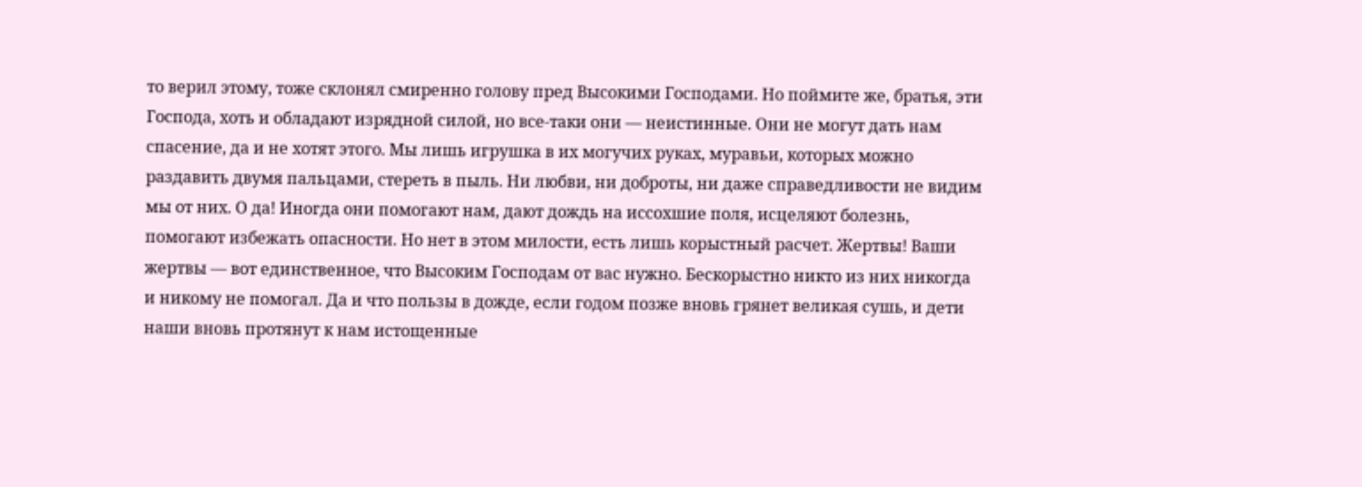то верил этому, тоже склонял смиренно голову пред Высокими Господами. Но поймите же, братья, эти Господа, хоть и обладают изрядной силой, но все-таки они — неистинные. Они не могут дать нам спасение, да и не хотят этого. Мы лишь игрушка в их могучих руках, муравьи, которых можно раздавить двумя пальцами, стереть в пыль. Ни любви, ни доброты, ни даже справедливости не видим мы от них. О да! Иногда они помогают нам, дают дождь на иссохшие поля, исцеляют болезнь, помогают избежать опасности. Но нет в этом милости, есть лишь корыстный расчет. Жертвы! Ваши жертвы — вот единственное, что Высоким Господам от вас нужно. Бескорыстно никто из них никогда и никому не помогал. Да и что пользы в дожде, если годом позже вновь грянет великая сушь, и дети наши вновь протянут к нам истощенные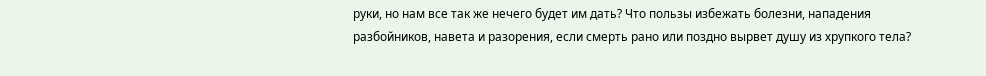руки, но нам все так же нечего будет им дать? Что пользы избежать болезни, нападения разбойников, навета и разорения, если смерть рано или поздно вырвет душу из хрупкого тела?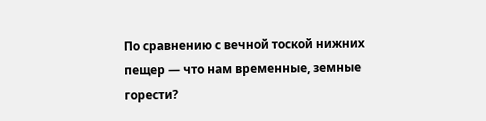По сравнению с вечной тоской нижних пещер — что нам временные, земные горести?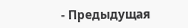- Предыдущая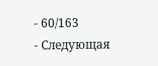- 60/163
- Следующая